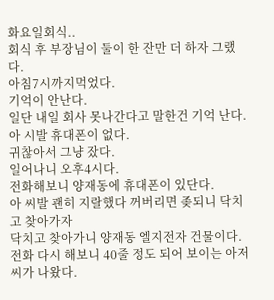화요일회식..
회식 후 부장님이 둘이 한 잔만 더 하자 그랬다.
아침7시까지먹었다.
기억이 안난다.
일단 내일 회사 못나간다고 말한건 기억 난다.
아 시발 휴대폰이 없다.
귀찮아서 그냥 잤다.
일어나니 오후4시다.
전화해보니 양재동에 휴대폰이 있단다.
아 씨발 괜히 지랄했다 꺼버리면 좆되니 닥치고 찾아가자
닥치고 찾아가니 양재동 엘지전자 건물이다.
전화 다시 해보니 40줄 정도 되어 보이는 아저씨가 나왔다.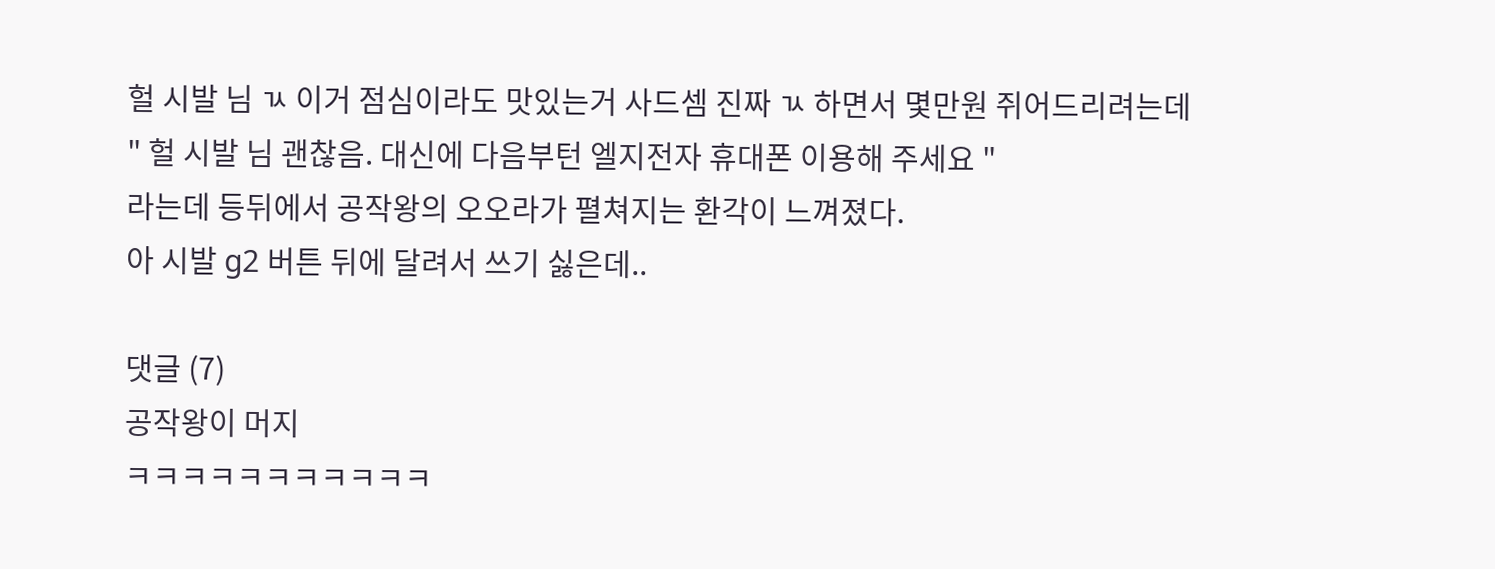헐 시발 님 ㄳ 이거 점심이라도 맛있는거 사드셈 진짜 ㄳ 하면서 몇만원 쥐어드리려는데
" 헐 시발 님 괜찮음. 대신에 다음부턴 엘지전자 휴대폰 이용해 주세요 "
라는데 등뒤에서 공작왕의 오오라가 펼쳐지는 환각이 느껴졌다.
아 시발 g2 버튼 뒤에 달려서 쓰기 싫은데..

댓글 (7)
공작왕이 머지
ㅋㅋㅋㅋㅋㅋㅋㅋㅋㅋㅋ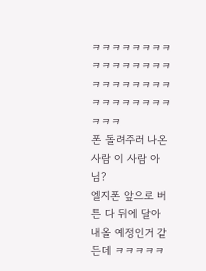ㅋㅋㅋㅋㅋㅋㅋㅋㅋㅋㅋㅋㅋㅋㅋㅋㅋㅋㅋㅋㅋㅋㅋㅋㅋㅋㅋㅋㅋㅋㅋㅋㅋㅋㅋ
폰 돌려주러 나온 사람 이 사람 아님?
엘지폰 앞으로 버튼 다 뒤에 달아 내올 예정인거 같든데 ㅋㅋㅋㅋㅋ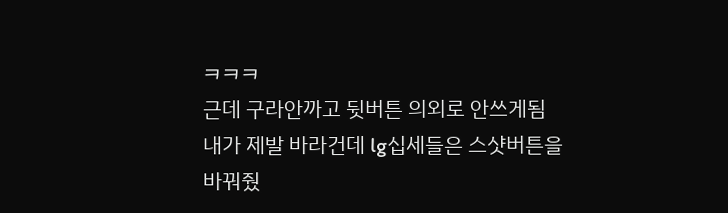ㅋㅋㅋ
근데 구라안까고 뒷버튼 의외로 안쓰게됨
내가 제발 바라건데 lg십세들은 스샷버튼을 바꿔줬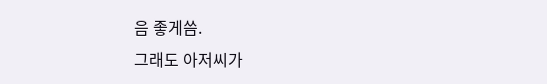음 좋게씀.
그래도 아저씨가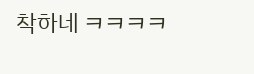착하네 ㅋㅋㅋㅋ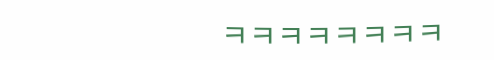ㅋㅋㅋㅋㅋㅋㅋㅋ